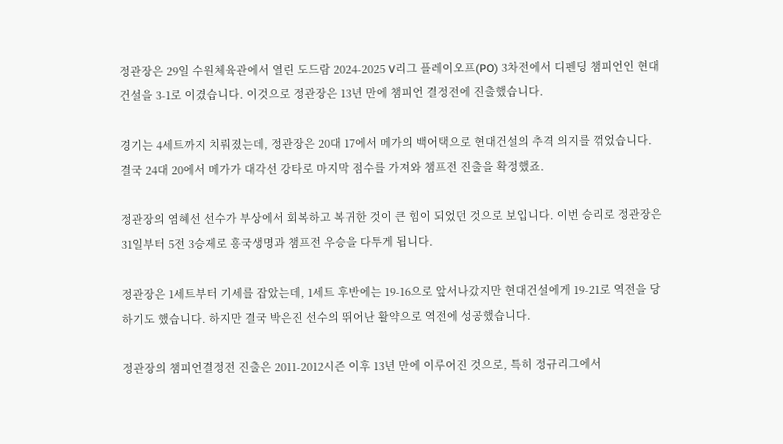정관장은 29일 수원체육관에서 열린 도드람 2024-2025 V리그 플레이오프(PO) 3차전에서 디펜딩 챔피언인 현대건설을 3-1로 이겼습니다. 이것으로 정관장은 13년 만에 챔피언 결정전에 진출했습니다.

경기는 4세트까지 치뤄졌는데, 정관장은 20대 17에서 메가의 백어택으로 현대건설의 추격 의지를 꺾었습니다. 결국 24대 20에서 메가가 대각선 강타로 마지막 점수를 가져와 챔프전 진출을 확정했죠.

정관장의 염혜선 선수가 부상에서 회복하고 복귀한 것이 큰 힘이 되었던 것으로 보입니다. 이번 승리로 정관장은 31일부터 5전 3승제로 흥국생명과 챔프전 우승을 다투게 됩니다.

정관장은 1세트부터 기세를 잡았는데, 1세트 후반에는 19-16으로 앞서나갔지만 현대건설에게 19-21로 역전을 당하기도 했습니다. 하지만 결국 박은진 선수의 뛰어난 활약으로 역전에 성공했습니다.

정관장의 챔피언결정전 진출은 2011-2012시즌 이후 13년 만에 이루어진 것으로, 특히 정규리그에서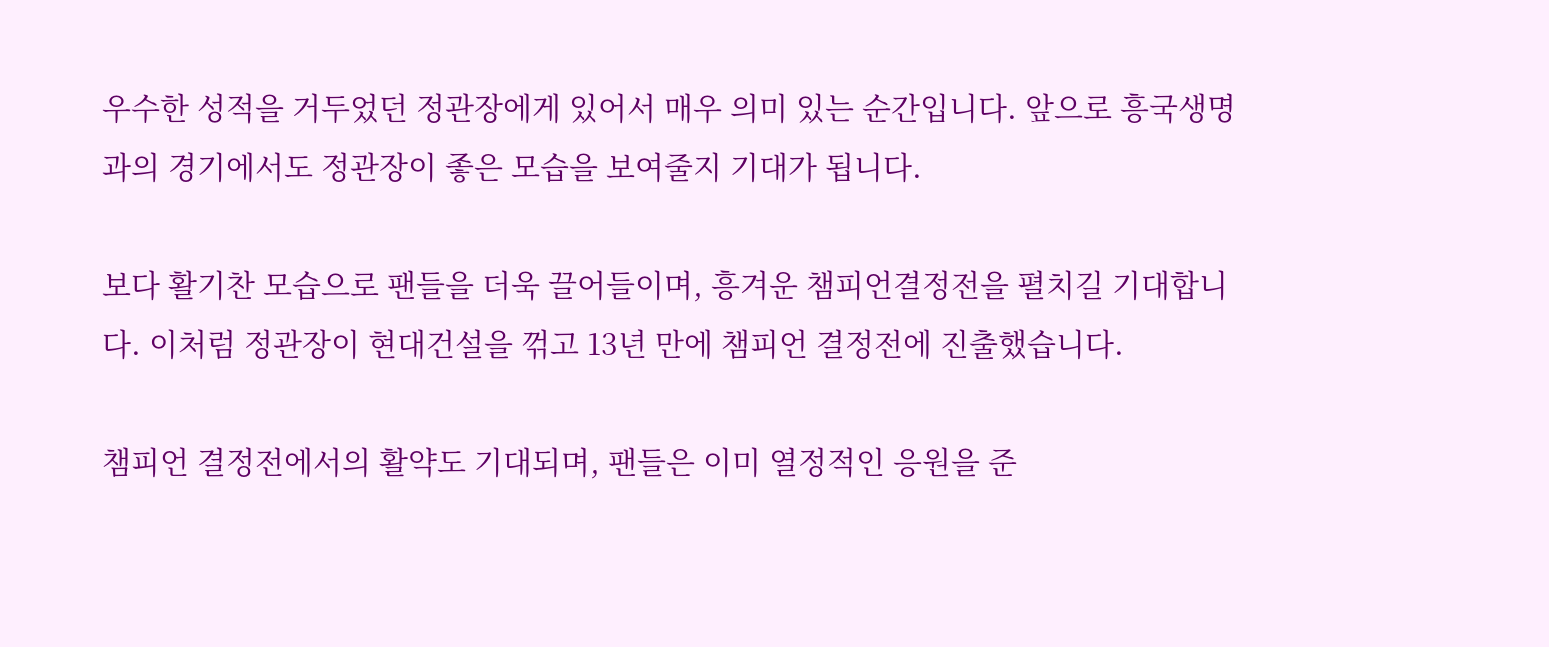우수한 성적을 거두었던 정관장에게 있어서 매우 의미 있는 순간입니다. 앞으로 흥국생명과의 경기에서도 정관장이 좋은 모습을 보여줄지 기대가 됩니다.

보다 활기찬 모습으로 팬들을 더욱 끌어들이며, 흥겨운 챔피언결정전을 펼치길 기대합니다. 이처럼 정관장이 현대건설을 꺾고 13년 만에 챔피언 결정전에 진출했습니다.

챔피언 결정전에서의 활약도 기대되며, 팬들은 이미 열정적인 응원을 준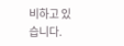비하고 있습니다.